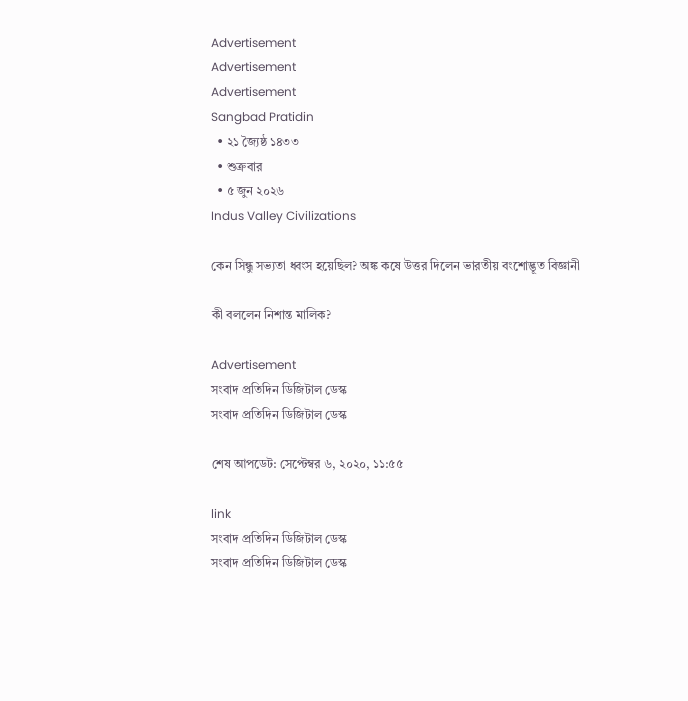Advertisement
Advertisement
Advertisement
Sangbad Pratidin
  • ২১ জ্যৈষ্ঠ ১৪৩৩
  • শুক্রবার
  • ৫ জুন ২০২৬
Indus Valley Civilizations

কেন সিন্ধু সভ্যতা ধ্বংস হয়েছিল? অঙ্ক কষে উত্তর দিলেন ভারতীয় বংশোদ্ভূত বিজ্ঞানী

কী বললেন নিশান্ত মালিক?

Advertisement
সংবাদ প্রতিদিন ডিজিটাল ডেস্ক
সংবাদ প্রতিদিন ডিজিটাল ডেস্ক

শেষ আপডেট: সেপ্টেম্বর ৬, ২০২০, ১১:৫৫

link
সংবাদ প্রতিদিন ডিজিটাল ডেস্ক
সংবাদ প্রতিদিন ডিজিটাল ডেস্ক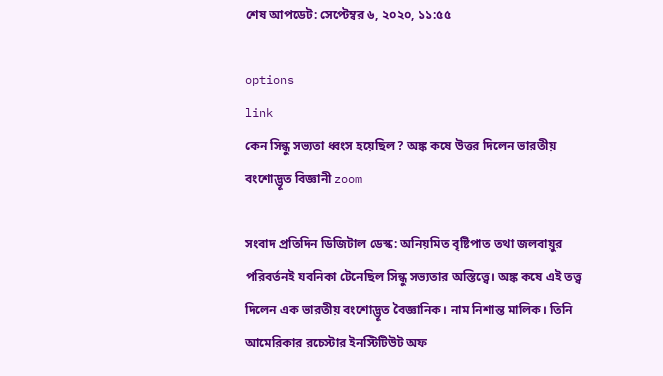শেষ আপডেট: সেপ্টেম্বর ৬, ২০২০, ১১:৫৫

options
link
কেন সিন্ধু সভ্যতা ধ্বংস হয়েছিল? অঙ্ক কষে উত্তর দিলেন ভারতীয় বংশোদ্ভূত বিজ্ঞানী zoom

সংবাদ প্রতিদিন ডিজিটাল ডেস্ক: অনিয়মিত বৃষ্টিপাত তথা জলবায়ুর পরিবর্তনই যবনিকা টেনেছিল সিন্ধু সভ্যতার অস্তিত্ত্বে। অঙ্ক কষে এই তত্ত্ব দিলেন এক ভারতীয় বংশোদ্ভূত বৈজ্ঞানিক। নাম নিশান্ত মালিক। তিনি আমেরিকার রচেস্টার ইনস্টিটিউট অফ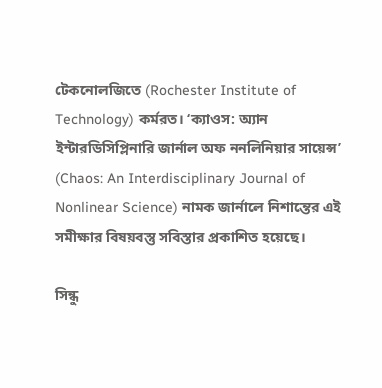টেকনোলজিতে (Rochester Institute of Technology) কর্মরত। ‘ক্যাওস: অ্যান ইন্টারডিসিপ্লিনারি জার্নাল অফ ননলিনিয়ার সায়েন্স’ (Chaos: An Interdisciplinary Journal of Nonlinear Science) নামক জার্নালে নিশান্তের এই সমীক্ষার বিষয়বস্তু সবিস্তার প্রকাশিত হয়েছে।

সিন্ধু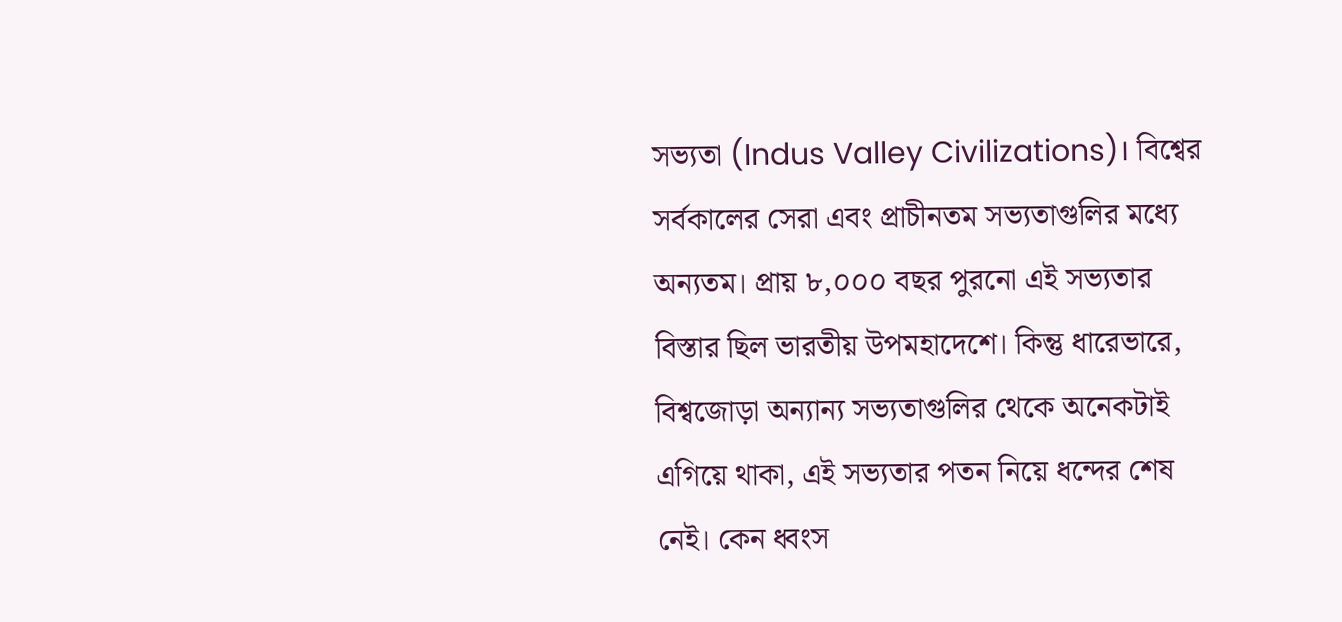সভ্যতা (Indus Valley Civilizations)। বিশ্বের সর্বকালের সেরা এবং প্রাচীনতম সভ্যতাগুলির মধ্যে অন্যতম। প্রায় ৮,০০০ বছর পুরনো এই সভ্যতার বিস্তার ছিল ভারতীয় উপমহাদেশে। কিন্তু ধারেভারে, বিশ্বজোড়া অন্যান্য সভ্যতাগুলির থেকে অনেকটাই এগিয়ে থাকা, এই সভ্যতার পতন নিয়ে ধন্দের শেষ নেই। কেন ধ্বংস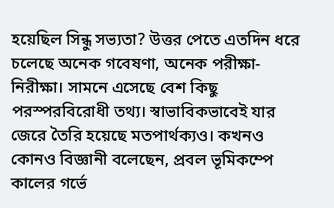হয়েছিল সিন্ধু সভ্যতা? উত্তর পেতে এতদিন ধরে চলেছে অনেক গবেষণা, অনেক পরীক্ষা-নিরীক্ষা। সামনে এসেছে বেশ কিছু পরস্পরবিরোধী তথ্য। স্বাভাবিকভাবেই যার জেরে তৈরি হয়েছে মতপার্থক্যও। কখনও কোনও বিজ্ঞানী বলেছেন, প্রবল ভূমিকম্পে কালের গর্ভে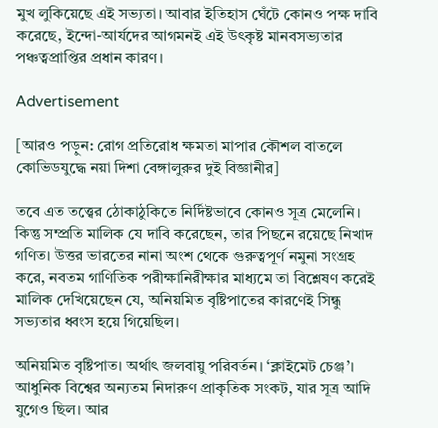মুখ লুকিয়েছে এই সভ্যতা। আবার ইতিহাস ঘেঁটে কোনও পক্ষ দাবি করেছে, ইন্দো-আর্যদের আগমনই এই উৎকৃষ্ট মানবসভ্যতার পঞ্চত্বপ্রাপ্তির প্রধান কারণ।

Advertisement

[আরও পড়ুন: রোগ প্রতিরোধ ক্ষমতা মাপার কৌশল বাতলে কোভিডযুদ্ধে নয়া দিশা বেঙ্গালুরুর দুই বিজ্ঞানীর]

তবে এত তত্ত্বের ঠোকাঠুকিতে নির্দিষ্টভাবে কোনও সূত্র মেলেনি। কিন্তু সম্প্রতি মালিক যে দাবি করেছেন, তার পিছনে রয়েছে নিখাদ গণিত। উত্তর ভারতের নানা অংশ থেকে গুরুত্বপূর্ণ নমুনা সংগ্রহ করে, নবতম গাণিতিক পরীক্ষানিরীক্ষার মাধ্যমে তা বিশ্লেষণ করেই মালিক দেখিয়েছেন যে, অনিয়মিত বৃষ্টিপাতের কারণেই সিন্ধু সভ্যতার ধ্বংস হয়ে গিয়েছিল।

অনিয়মিত বৃষ্টিপাত। অর্থাৎ জলবায়ু পরিবর্তন। ‘ক্লাইমেট চেঞ্জ’। আধুনিক বিশ্বের অন্যতম নিদারুণ প্রাকৃতিক সংকট, যার সূত্র আদি যুগেও ছিল। আর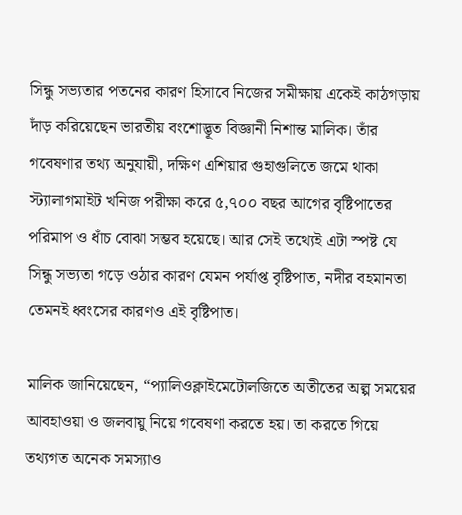সিন্ধু সভ্যতার পতনের কারণ হিসাবে নিজের সমীক্ষায় একেই কাঠগড়ায় দাঁড় করিয়েছেন ভারতীয় বংশোদ্ভূত বিজ্ঞানী নিশান্ত মালিক। তাঁর গবেষণার তথ্য অনুযায়ী, দক্ষিণ এশিয়ার গুহাগুলিতে জমে থাকা স্ট্যালাগমাইট খনিজ পরীক্ষা করে ৫,৭০০ বছর আগের বৃষ্টিপাতের পরিমাপ ও ধাঁচ বোঝা সম্ভব হয়েছে। আর সেই তথ্যেই এটা স্পষ্ট যে সিন্ধু সভ্যতা গড়ে ওঠার কারণ যেমন পর্যাপ্ত বৃষ্টিপাত, নদীর বহমানতা তেমনই ধ্বংসের কারণও এই বৃষ্টিপাত।

মালিক জানিয়েছেন, “প্যালিওক্লাইমেটোলজিতে অতীতের অল্প সময়ের আবহাওয়া ও জলবায়ু নিয়ে গবেষণা করতে হয়। তা করতে গিয়ে তথ্যগত অনেক সমস্যাও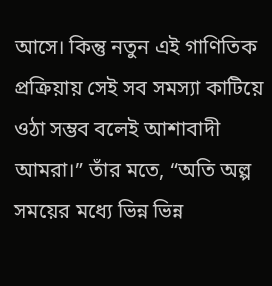আসে। কিন্তু নতুন এই গাণিতিক প্রক্রিয়ায় সেই সব সমস্যা কাটিয়ে ওঠা সম্ভব বলেই আশাবাদী আমরা।” তাঁর মতে, “অতি অল্প সময়ের মধ্যে ভিন্ন ভিন্ন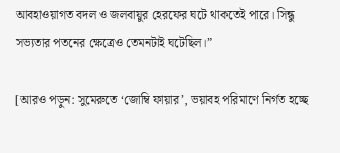আবহাওয়াগত বদল ও জলবায়ুর হেরফের ঘটে থাকতেই পারে। সিন্ধু সভ্যতার পতনের ক্ষেত্রেও তেমনটাই ঘটেছিল।”

[আরও পড়ুন: সুমেরুতে ‘জোম্বি ফায়ার’, ভয়াবহ পরিমাণে নির্গত হচ্ছে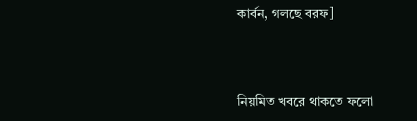কার্বন, গলছে বরফ]



নিয়মিত খবরে থাকতে ফলো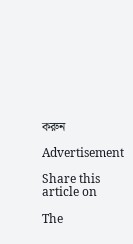করুন

Advertisement

Share this article on

The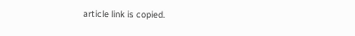article link is copied.